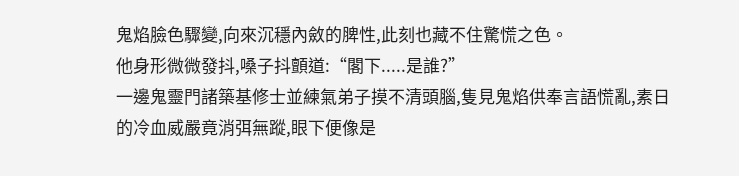鬼焰臉色驟變,向來沉穩內斂的脾性,此刻也藏不住驚慌之色。
他身形微微發抖,嗓子抖顫道:“閣下.....是誰?”
一邊鬼靈門諸築基修士並練氣弟子摸不清頭腦,隻見鬼焰供奉言語慌亂,素日的冷血威嚴竟消弭無蹤,眼下便像是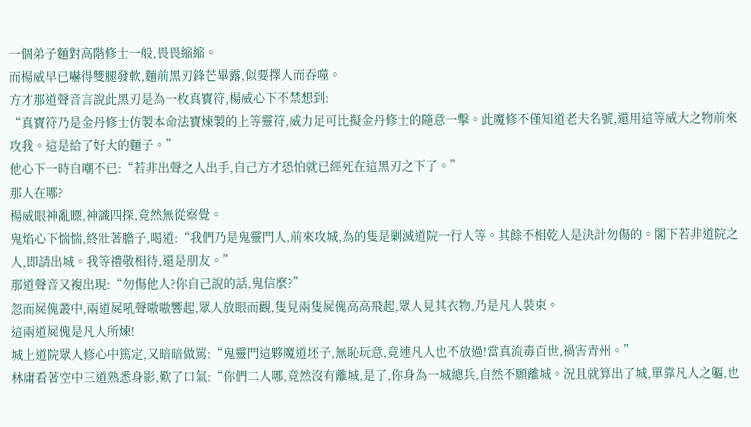一個弟子麵對高階修士一般,畏畏縮縮。
而楊威早已嚇得雙腿發軟,麵前黑刃鋒芒畢露,似要擇人而吞噬。
方才那道聲音言說此黑刃是為一枚真寶符,楊威心下不禁想到:
“真寶符乃是金丹修士仿製本命法寶煉製的上等靈符,威力足可比擬金丹修士的隨意一擊。此魔修不僅知道老夫名號,還用這等威大之物前來攻我。這是給了好大的麵子。”
他心下一時自嘲不已:“若非出聲之人出手,自己方才恐怕就已經死在這黑刃之下了。”
那人在哪?
楊威眼神亂瞟,神識四探,竟然無從察覺。
鬼焰心下惴惴,終壯著膽子,喝道:“我們乃是鬼靈門人,前來攻城,為的隻是剿滅道院一行人等。其餘不相乾人是決計勿傷的。閣下若非道院之人,即請出城。我等禮敬相待,還是朋友。”
那道聲音又複出現:“勿傷他人?你自己說的話,鬼信麼?”
忽而屍傀叢中,兩道屍吼聲嗷嗷響起,眾人放眼而觀,隻見兩隻屍傀高高飛起,眾人見其衣物,乃是凡人裝束。
這兩道屍傀是凡人所煉!
城上道院眾人修心中篤定,又暗暗做罵:“鬼靈門這夥魔道坯子,無恥玩意,竟連凡人也不放過!當真流毒百世,禍害青州。”
林庸看著空中三道熟悉身影,歎了口氣:“你們二人哪,竟然沒有離城,是了,你身為一城總兵,自然不願離城。況且就算出了城,單靠凡人之軀,也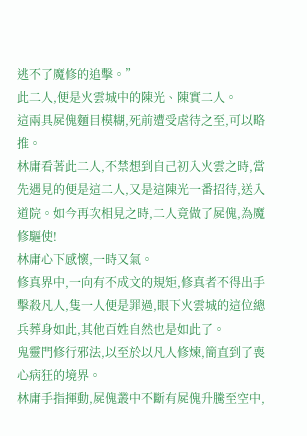逃不了魔修的追擊。”
此二人,便是火雲城中的陳光、陳實二人。
這兩具屍傀麵目模糊,死前遭受虐待之至,可以略推。
林庸看著此二人,不禁想到自己初入火雲之時,當先遇見的便是這二人,又是這陳光一番招待,送入道院。如今再次相見之時,二人竟做了屍傀,為魔修驅使!
林庸心下感懷,一時又氣。
修真界中,一向有不成文的規矩,修真者不得出手擊殺凡人,隻一人便是罪過,眼下火雲城的這位總兵葬身如此,其他百姓自然也是如此了。
鬼靈門修行邪法,以至於以凡人修煉,簡直到了喪心病狂的境界。
林庸手指揮動,屍傀叢中不斷有屍傀升騰至空中,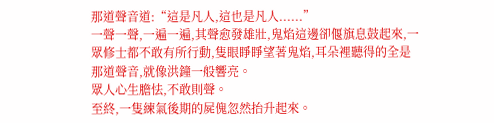那道聲音道:“這是凡人,這也是凡人......”
一聲一聲,一遍一遍,其聲愈發雄壯,鬼焰這邊卻偃旗息鼓起來,一眾修士都不敢有所行動,隻眼睜睜望著鬼焰,耳朵裡聽得的全是那道聲音,就像洪鐘一般響亮。
眾人心生膽怯,不敢則聲。
至終,一隻練氣後期的屍傀忽然抬升起來。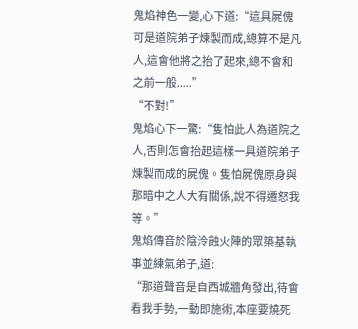鬼焰神色一變,心下道:“這具屍傀可是道院弟子煉製而成,總算不是凡人,這會他將之抬了起來,總不會和之前一般.....”
“不對!”
鬼焰心下一驚:“隻怕此人為道院之人,否則怎會抬起這樣一具道院弟子煉製而成的屍傀。隻怕屍傀原身與那暗中之人大有關係,說不得遷怒我等。”
鬼焰傳音於陰泠蝕火陣的眾築基執事並練氣弟子,道:
“那道聲音是自西城牆角發出,待會看我手勢,一動即施術,本座要燒死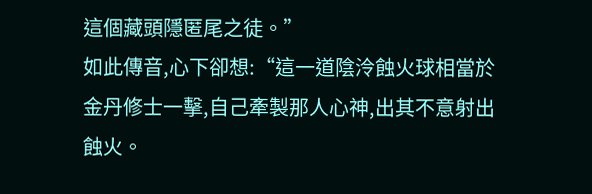這個藏頭隱匿尾之徒。”
如此傳音,心下卻想:“這一道陰泠蝕火球相當於金丹修士一擊,自己牽製那人心神,出其不意射出蝕火。